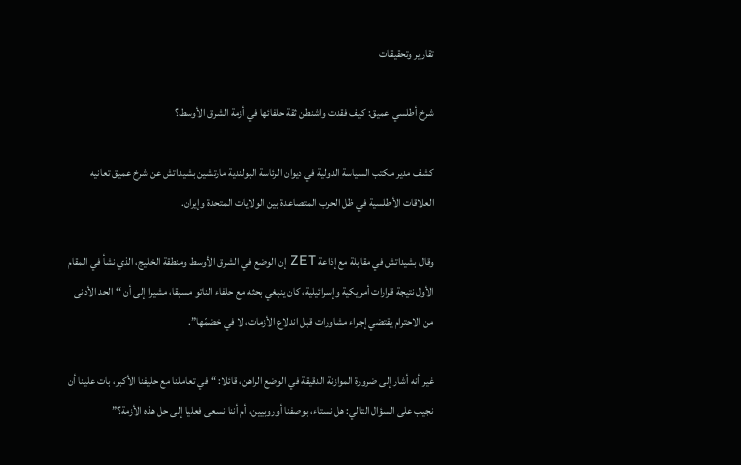تقارير وتحقيقات

شرخ أطلسي عميق: كيف فقدت واشنطن ثقة حلفائها في أزمة الشرق الأوسط؟

كشف مدير مكتب السياسة الدولية في ديوان الرئاسة البولندية مارتشين بشيداتش عن شرخ عميق تعانيه العلاقات الأطلسية في ظل الحرب المتصاعدة بين الولايات المتحدة وإيران.

وقال بشيداتش في مقابلة مع إذاعة ZET إن الوضع في الشرق الأوسط ومنطقة الخليج، الذي نشأ في المقام الأول نتيجة قرارات أمريكية وإسرائيلية، كان ينبغي بحثه مع حلفاء الناتو مسبقا، مشيرا إلى أن “الحد الأدنى من الاحترام يقتضي إجراء مشاورات قبل اندلاع الأزمات، لا في خضمّها”.

غير أنه أشار إلى ضرورة الموازنة الدقيقة في الوضع الراهن، قائلا: “في تعاملنا مع حليفنا الأكبر، بات علينا أن نجيب على السؤال التالي: هل نستاء، بوصفنا أوروبيين، أم أننا نسعى فعليا إلى حل هذه الأزمة؟”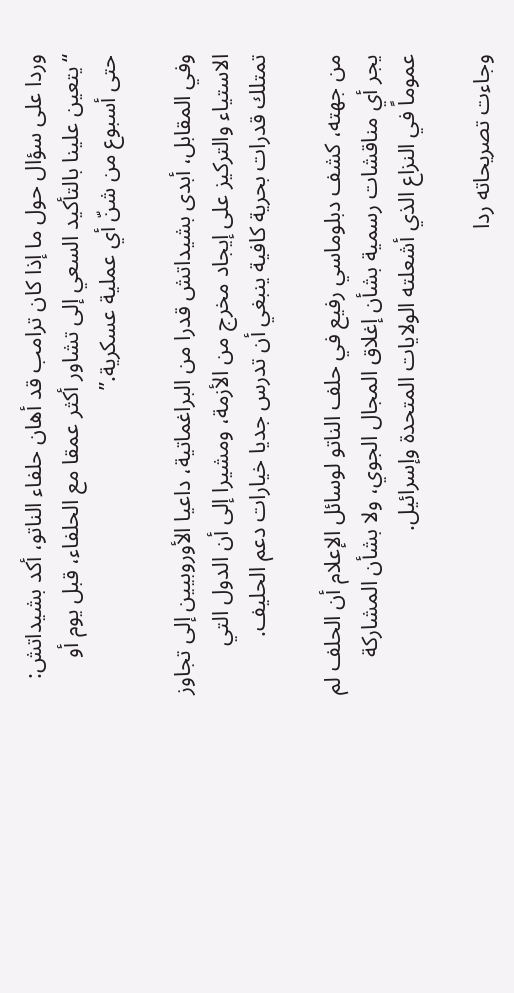وردا على سؤال حول ما إذا كان ترامب قد أهان حلفاء الناتو، أكد بشيداتش: “يتعين علينا بالتأكيد السعي إلى تشاور أكثر عمقا مع الحلفاء، قبل يوم أو حتى أسبوع من شنّ أي عملية عسكرية.”

وفي المقابل، أبدى بشيداتش قدرا من البراغماتية، داعيا الأوروبيين إلى تجاوز الاستياء والتركيز على إيجاد مخرج من الأزمة، ومشيرا إلى أن الدول التي تمتلك قدرات بحرية كافية ينبغي أن تدرس جديا خيارات دعم الحليف.

من جهته، كشف دبلوماسي رفيع في حلف الناتو لوسائل الإعلام أن الحلف لم يجر أي مناقشات رسمية بشأن إغلاق المجال الجوي، ولا بشأن المشاركة عموماً في النزاع الذي أشعلته الولايات المتحدة وإسرائيل.

وجاءت تصريحاته ردا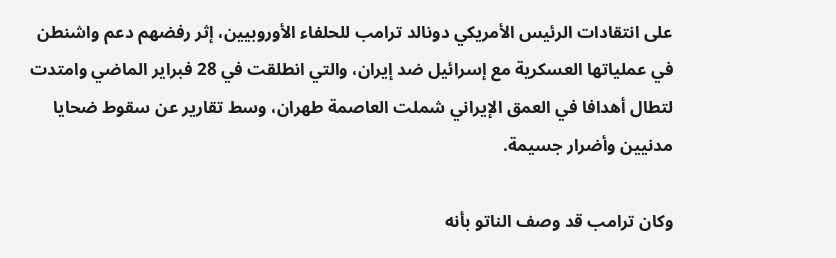على انتقادات الرئيس الأمريكي دونالد ترامب للحلفاء الأوروبيين، إثر رفضهم دعم واشنطن في عملياتها العسكرية مع إسرائيل ضد إيران، والتي انطلقت في 28 فبراير الماضي وامتدت لتطال أهدافا في العمق الإيراني شملت العاصمة طهران، وسط تقارير عن سقوط ضحايا مدنيين وأضرار جسيمة.

وكان ترامب قد وصف الناتو بأنه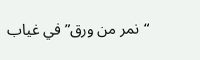“نمر من ورق” في غياب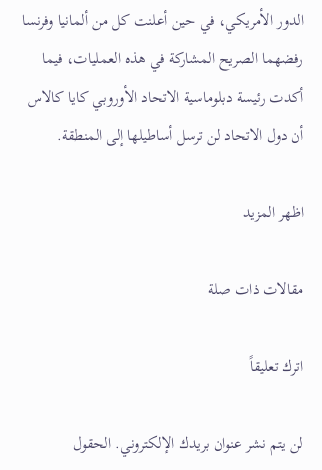الدور الأمريكي، في حين أعلنت كل من ألمانيا وفرنسا رفضهما الصريح المشاركة في هذه العمليات، فيما أكدت رئيسة دبلوماسية الاتحاد الأوروبي كايا كالاس أن دول الاتحاد لن ترسل أساطيلها إلى المنطقة.

اظهر المزيد

مقالات ذات صلة

اترك تعليقاً

لن يتم نشر عنوان بريدك الإلكتروني. الحقول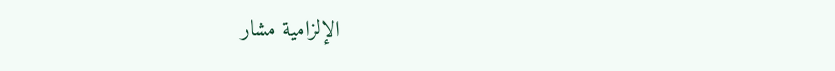الإلزامية مشار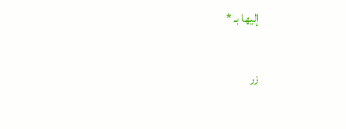إليها بـ *

زر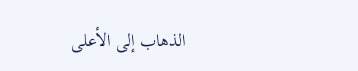الذهاب إلى الأعلى